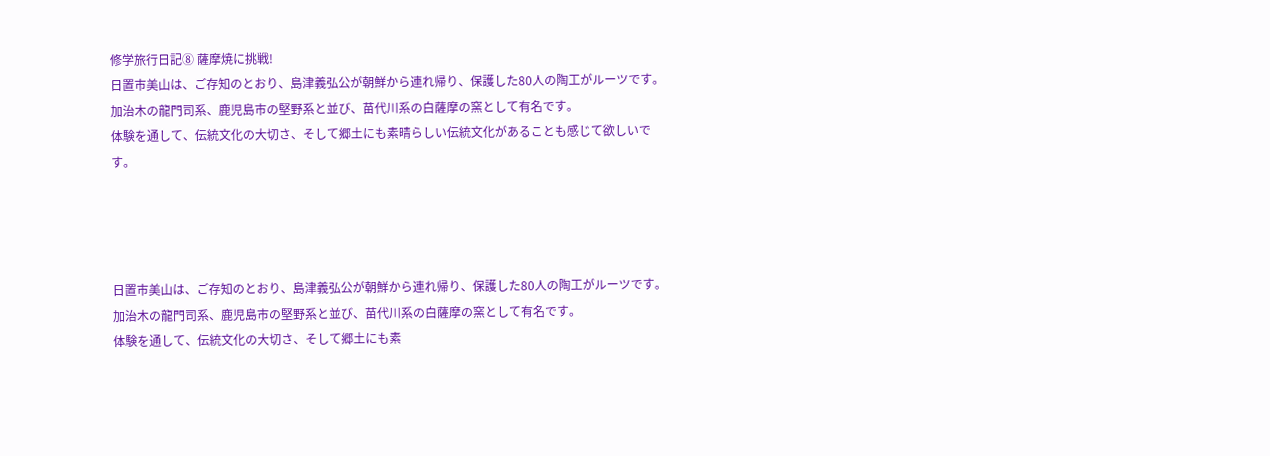修学旅行日記⑧ 薩摩焼に挑戦!
日置市美山は、ご存知のとおり、島津義弘公が朝鮮から連れ帰り、保護した80人の陶工がルーツです。加治木の龍門司系、鹿児島市の堅野系と並び、苗代川系の白薩摩の窯として有名です。
体験を通して、伝統文化の大切さ、そして郷土にも素晴らしい伝統文化があることも感じて欲しいです。




日置市美山は、ご存知のとおり、島津義弘公が朝鮮から連れ帰り、保護した80人の陶工がルーツです。加治木の龍門司系、鹿児島市の堅野系と並び、苗代川系の白薩摩の窯として有名です。
体験を通して、伝統文化の大切さ、そして郷土にも素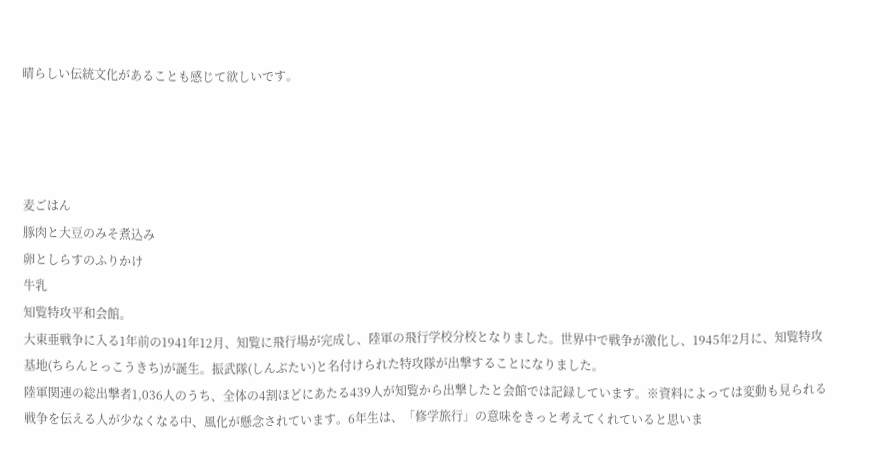晴らしい伝統文化があることも感じて欲しいです。




麦ごはん
豚肉と大豆のみそ煮込み
卵としらすのふりかけ
牛乳
知覧特攻平和会館。
大東亜戦争に入る1年前の1941年12月、知覧に飛行場が完成し、陸軍の飛行学校分校となりました。世界中で戦争が激化し、1945年2月に、知覧特攻基地(ちらんとっこうきち)が誕生。振武隊(しんぶたい)と名付けられた特攻隊が出撃することになりました。
陸軍関連の総出撃者1,036人のうち、全体の4割ほどにあたる439人が知覧から出撃したと会館では記録しています。※資料によっては変動も見られる
戦争を伝える人が少なくなる中、風化が懸念されています。6年生は、「修学旅行」の意味をきっと考えてくれていると思いま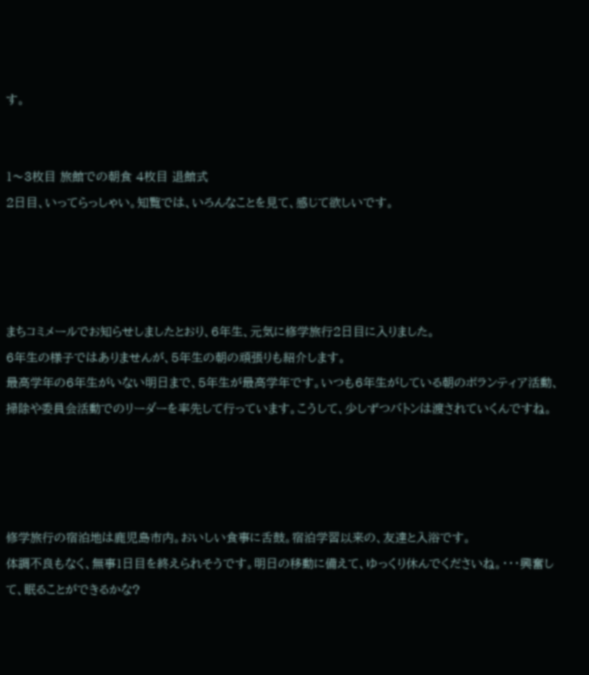す。


1〜3枚目 旅館での朝食 4枚目 退館式
2日目、いってらっしゃい。知覧では、いろんなことを見て、感じて欲しいです。




まちコミメールでお知らせしましたとおり、6年生、元気に修学旅行2日目に入りました。
6年生の様子ではありませんが、5年生の朝の頑張りも紹介します。
最高学年の6年生がいない明日まで、5年生が最高学年です。いつも6年生がしている朝のボランティア活動、掃除や委員会活動でのリーダーを率先して行っています。こうして、少しずつバトンは渡されていくんですね。




修学旅行の宿泊地は鹿児島市内。おいしい食事に舌鼓。宿泊学習以来の、友達と入浴です。
体調不良もなく、無事1日目を終えられそうです。明日の移動に備えて、ゆっくり休んでくださいね。・・・興奮して、眠ることができるかな?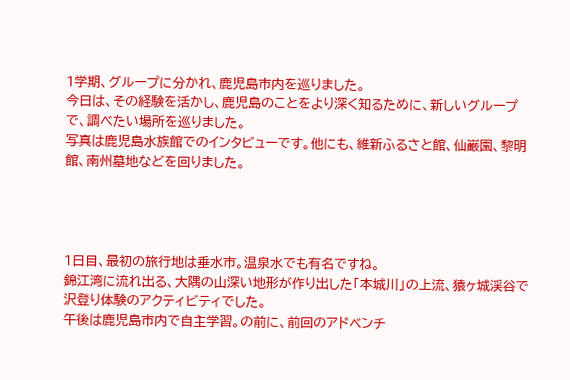1学期、グループに分かれ、鹿児島市内を巡りました。
今日は、その経験を活かし、鹿児島のことをより深く知るために、新しいグループで、調べたい場所を巡りました。
写真は鹿児島水族館でのインタビューです。他にも、維新ふるさと館、仙巌園、黎明館、南州墓地などを回りました。




1日目、最初の旅行地は垂水市。温泉水でも有名ですね。
錦江湾に流れ出る、大隅の山深い地形が作り出した「本城川」の上流、猿ヶ城渓谷で沢登り体験のアクティビティでした。
午後は鹿児島市内で自主学習。の前に、前回のアドベンチ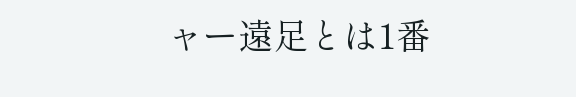ャー遠足とは1番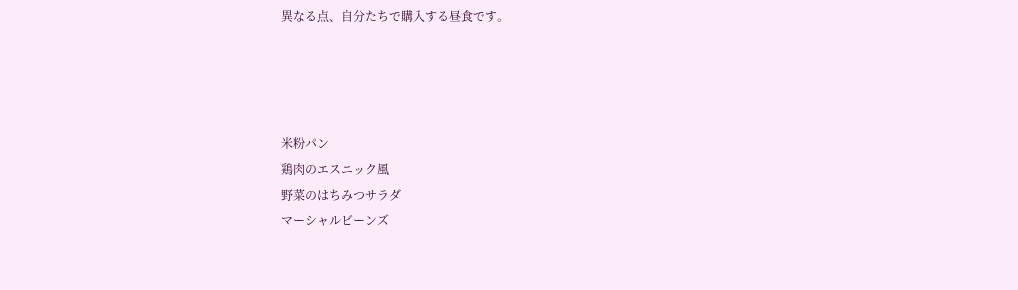異なる点、自分たちで購入する昼食です。




米粉パン
鶏肉のエスニック風
野菜のはちみつサラダ
マーシャルビーンズ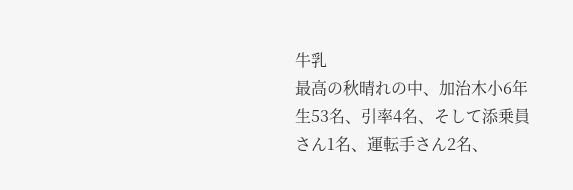牛乳
最高の秋晴れの中、加治木小6年生53名、引率4名、そして添乗員さん1名、運転手さん2名、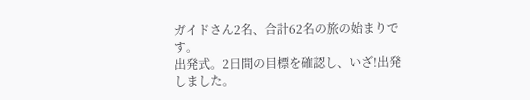ガイドさん2名、合計62名の旅の始まりです。
出発式。2日間の目標を確認し、いざ!出発しました。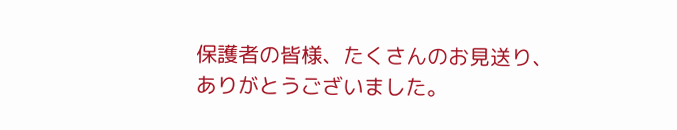保護者の皆様、たくさんのお見送り、ありがとうございました。